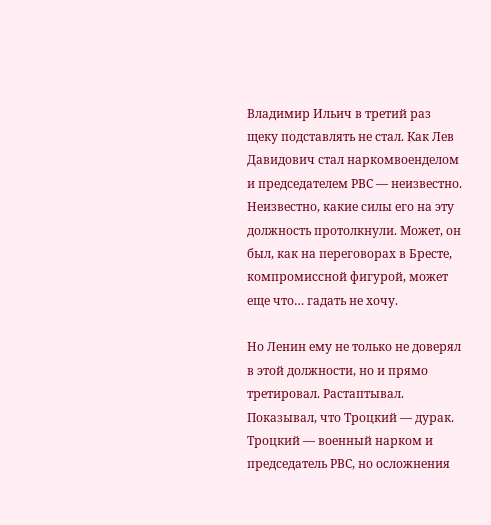Владимир Ильич в третий раз щеку подставлять не стал. Как Лев Давидович стал наркомвоенделом и председателем РВС — неизвестно. Неизвестно, какие силы его на эту должность протолкнули. Может, он был, как на переговорах в Бресте, компромиссной фигурой, может еще что… гадать не хочу.

Но Ленин ему не только не доверял в этой должности, но и прямо третировал. Растаптывал. Показывал, что Троцкий — дурак. Троцкий — военный нарком и председатель РВС, но осложнения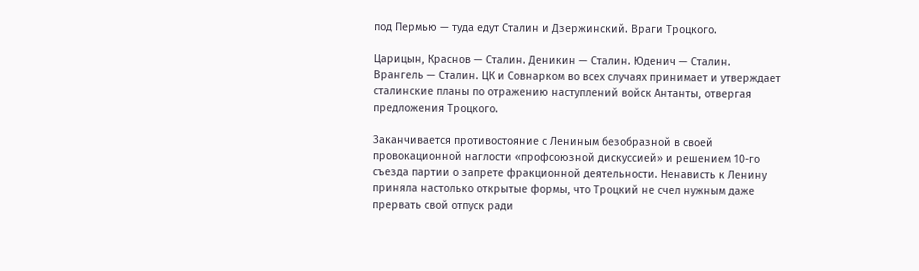под Пермью — туда едут Сталин и Дзержинский. Враги Троцкого.

Царицын, Краснов — Сталин. Деникин — Сталин. Юденич — Сталин. Врангель — Сталин. ЦК и Совнарком во всех случаях принимает и утверждает сталинские планы по отражению наступлений войск Антанты, отвергая предложения Троцкого.

Заканчивается противостояние с Лениным безобразной в своей провокационной наглости «профсоюзной дискуссией» и решением 10-го съезда партии о запрете фракционной деятельности. Ненависть к Ленину приняла настолько открытые формы, что Троцкий не счел нужным даже прервать свой отпуск ради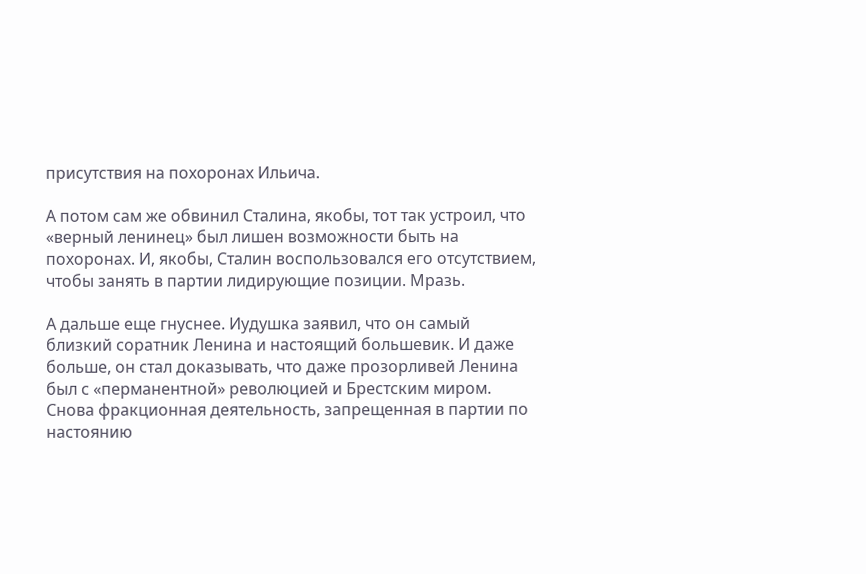присутствия на похоронах Ильича.

А потом сам же обвинил Сталина, якобы, тот так устроил, что «верный ленинец» был лишен возможности быть на похоронах. И, якобы, Сталин воспользовался его отсутствием, чтобы занять в партии лидирующие позиции. Мразь.

А дальше еще гнуснее. Иудушка заявил, что он самый близкий соратник Ленина и настоящий большевик. И даже больше, он стал доказывать, что даже прозорливей Ленина был с «перманентной» революцией и Брестским миром. Снова фракционная деятельность, запрещенная в партии по настоянию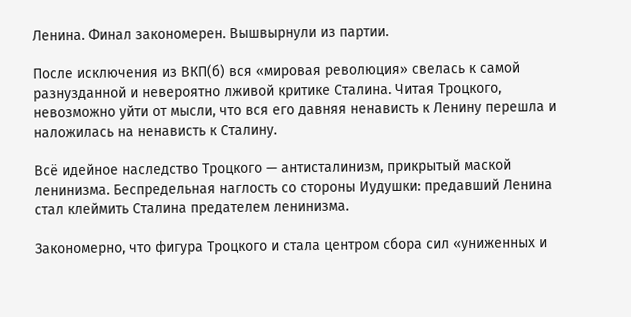Ленина. Финал закономерен. Вышвырнули из партии.

После исключения из ВКП(б) вся «мировая революция» свелась к самой разнузданной и невероятно лживой критике Сталина. Читая Троцкого, невозможно уйти от мысли, что вся его давняя ненависть к Ленину перешла и наложилась на ненависть к Сталину.

Всё идейное наследство Троцкого — антисталинизм, прикрытый маской ленинизма. Беспредельная наглость со стороны Иудушки: предавший Ленина стал клеймить Сталина предателем ленинизма.

Закономерно, что фигура Троцкого и стала центром сбора сил «униженных и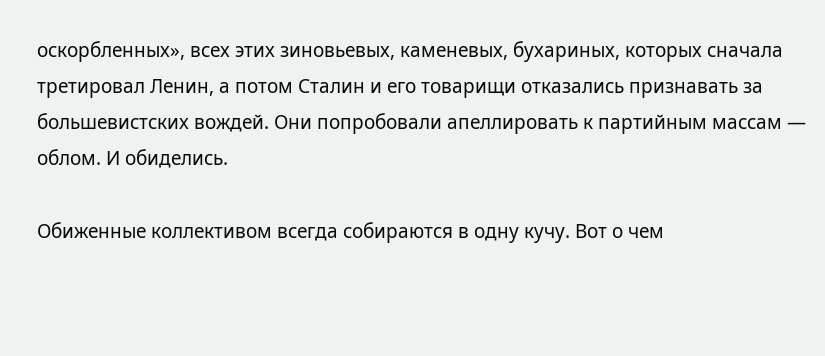оскорбленных», всех этих зиновьевых, каменевых, бухариных, которых сначала третировал Ленин, а потом Сталин и его товарищи отказались признавать за большевистских вождей. Они попробовали апеллировать к партийным массам — облом. И обиделись.

Обиженные коллективом всегда собираются в одну кучу. Вот о чем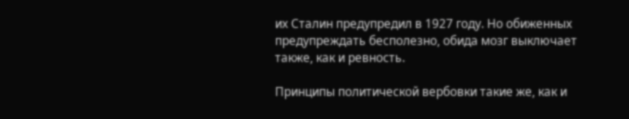их Сталин предупредил в 1927 году. Но обиженных предупреждать бесполезно, обида мозг выключает также, как и ревность.

Принципы политической вербовки такие же, как и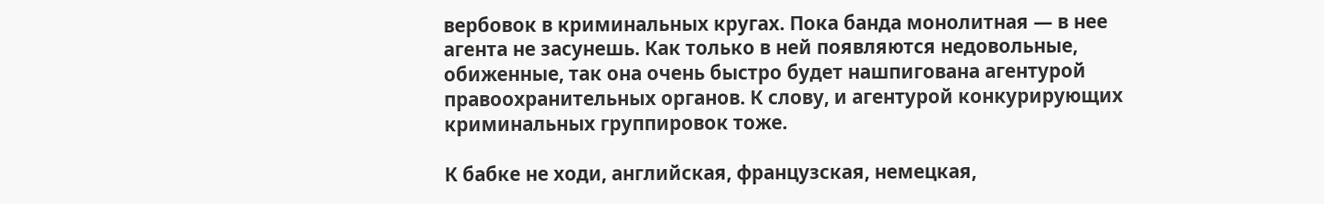вербовок в криминальных кругах. Пока банда монолитная — в нее агента не засунешь. Как только в ней появляются недовольные, обиженные, так она очень быстро будет нашпигована агентурой правоохранительных органов. К слову, и агентурой конкурирующих криминальных группировок тоже.

К бабке не ходи, английская, французская, немецкая,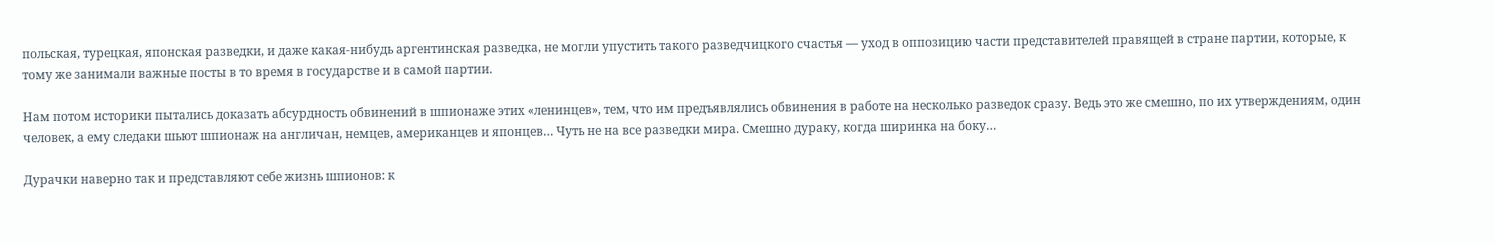польская, турецкая, японская разведки, и даже какая-нибудь аргентинская разведка, не могли упустить такого разведчицкого счастья — уход в оппозицию части представителей правящей в стране партии, которые, к тому же занимали важные посты в то время в государстве и в самой партии.

Нам потом историки пытались доказать абсурдность обвинений в шпионаже этих «ленинцев», тем, что им предъявлялись обвинения в работе на несколько разведок сразу. Ведь это же смешно, по их утверждениям, один человек, а ему следаки шьют шпионаж на англичан, немцев, американцев и японцев… Чуть не на все разведки мира. Смешно дураку, когда ширинка на боку…

Дурачки наверно так и представляют себе жизнь шпионов: к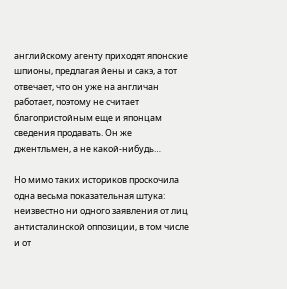английскому агенту приходят японские шпионы, предлагая йены и сакэ, а тот отвечает, что он уже на англичан работает, поэтому не считает благопристойным еще и японцам сведения продавать. Он же джентльмен, а не какой-нибудь…

Но мимо таких историков проскочила одна весьма показательная штука: неизвестно ни одного заявления от лиц антисталинской оппозиции, в том числе и от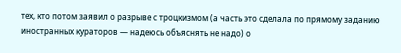тех, кто потом заявил о разрыве с троцкизмом (а часть это сделала по прямому заданию иностранных кураторов — надеюсь объяснять не надо) о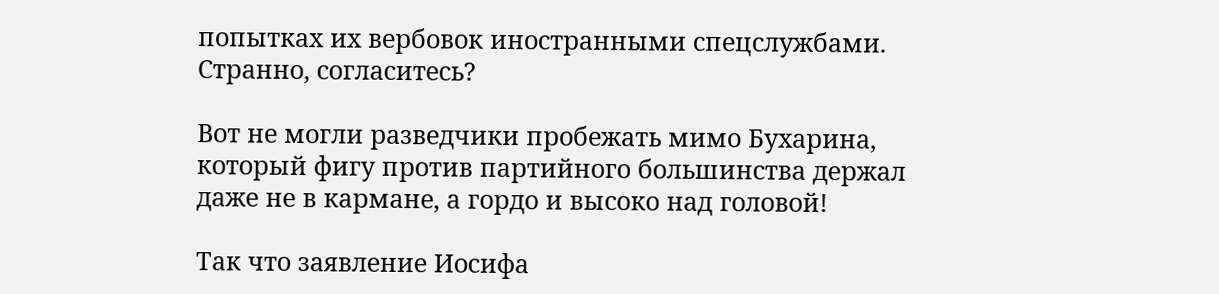попытках их вербовок иностранными спецслужбами. Странно, согласитесь?

Вот не могли разведчики пробежать мимо Бухарина, который фигу против партийного большинства держал даже не в кармане, а гордо и высоко над головой!

Так что заявление Иосифа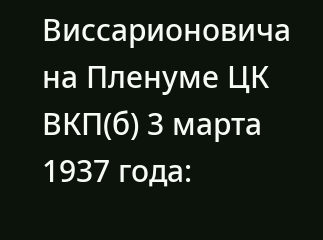Виссарионовича на Пленуме ЦК ВКП(б) 3 марта 1937 года: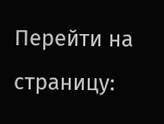Перейти на страницу: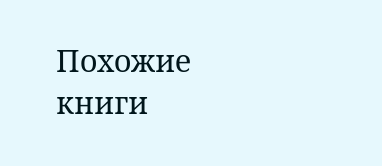Похожие книги